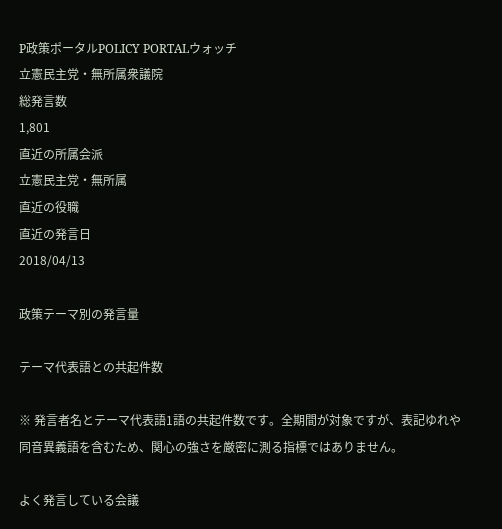P政策ポータルPOLICY PORTALウォッチ
立憲民主党・無所属衆議院
総発言数
1,801
直近の所属会派
立憲民主党・無所属
直近の役職
直近の発言日
2018/04/13

政策テーマ別の発言量

テーマ代表語との共起件数

※ 発言者名とテーマ代表語1語の共起件数です。全期間が対象ですが、表記ゆれや 同音異義語を含むため、関心の強さを厳密に測る指標ではありません。

よく発言している会議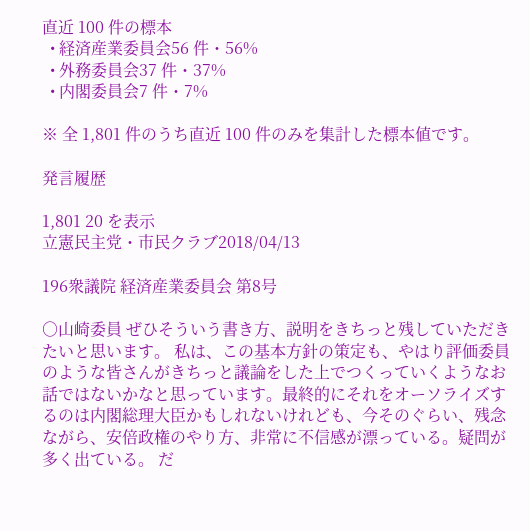直近 100 件の標本
  • 経済産業委員会56 件・56%
  • 外務委員会37 件・37%
  • 内閣委員会7 件・7%

※ 全 1,801 件のうち直近 100 件のみを集計した標本値です。

発言履歴

1,801 20 を表示
立憲民主党・市民クラブ2018/04/13

196衆議院 経済産業委員会 第8号

○山崎委員 ぜひそういう書き方、説明をきちっと残していただきたいと思います。 私は、この基本方針の策定も、やはり評価委員のような皆さんがきちっと議論をした上でつくっていくようなお話ではないかなと思っています。最終的にそれをオーソライズするのは内閣総理大臣かもしれないけれども、今そのぐらい、残念ながら、安倍政権のやり方、非常に不信感が漂っている。疑問が多く出ている。 だ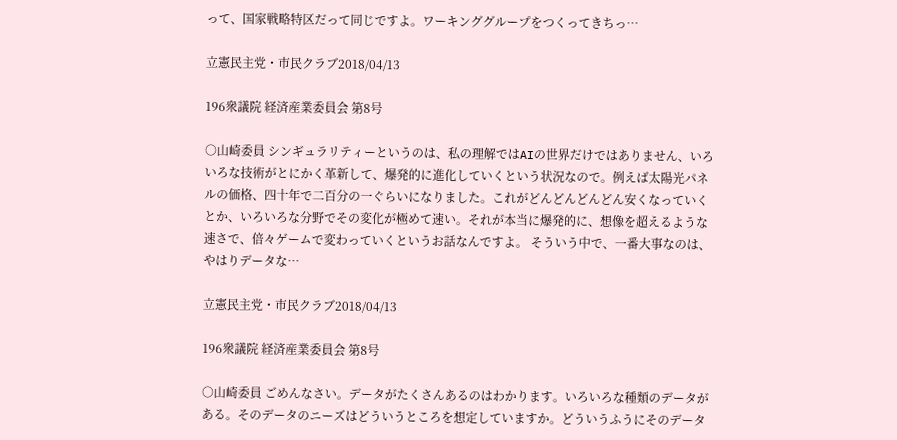って、国家戦略特区だって同じですよ。ワーキンググループをつくってきちっ…

立憲民主党・市民クラブ2018/04/13

196衆議院 経済産業委員会 第8号

○山崎委員 シンギュラリティーというのは、私の理解ではAIの世界だけではありません、いろいろな技術がとにかく革新して、爆発的に進化していくという状況なので。例えば太陽光パネルの価格、四十年で二百分の一ぐらいになりました。これがどんどんどんどん安くなっていくとか、いろいろな分野でその変化が極めて速い。それが本当に爆発的に、想像を超えるような速さで、倍々ゲームで変わっていくというお話なんですよ。 そういう中で、一番大事なのは、やはりデータな…

立憲民主党・市民クラブ2018/04/13

196衆議院 経済産業委員会 第8号

○山崎委員 ごめんなさい。データがたくさんあるのはわかります。いろいろな種類のデータがある。そのデータのニーズはどういうところを想定していますか。どういうふうにそのデータ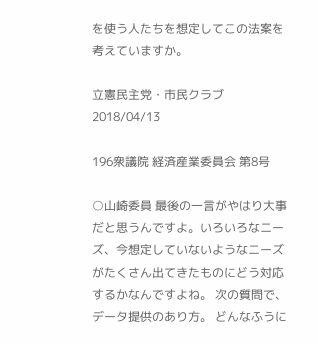を使う人たちを想定してこの法案を考えていますか。

立憲民主党・市民クラブ2018/04/13

196衆議院 経済産業委員会 第8号

○山崎委員 最後の一言がやはり大事だと思うんですよ。いろいろなニーズ、今想定していないようなニーズがたくさん出てきたものにどう対応するかなんですよね。 次の質問で、データ提供のあり方。 どんなふうに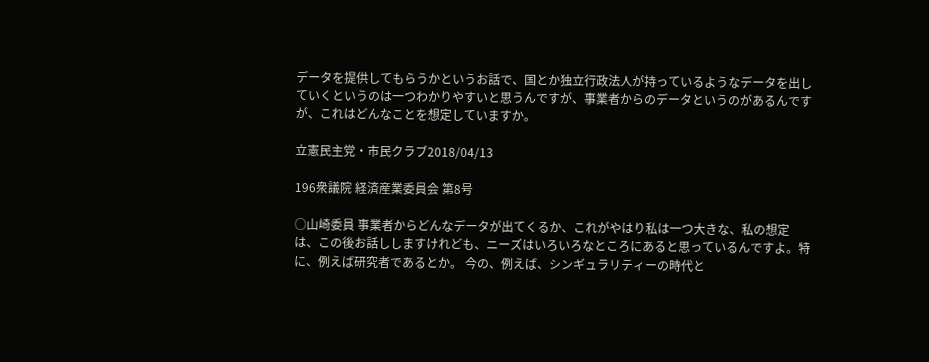データを提供してもらうかというお話で、国とか独立行政法人が持っているようなデータを出していくというのは一つわかりやすいと思うんですが、事業者からのデータというのがあるんですが、これはどんなことを想定していますか。

立憲民主党・市民クラブ2018/04/13

196衆議院 経済産業委員会 第8号

○山崎委員 事業者からどんなデータが出てくるか、これがやはり私は一つ大きな、私の想定は、この後お話ししますけれども、ニーズはいろいろなところにあると思っているんですよ。特に、例えば研究者であるとか。 今の、例えば、シンギュラリティーの時代と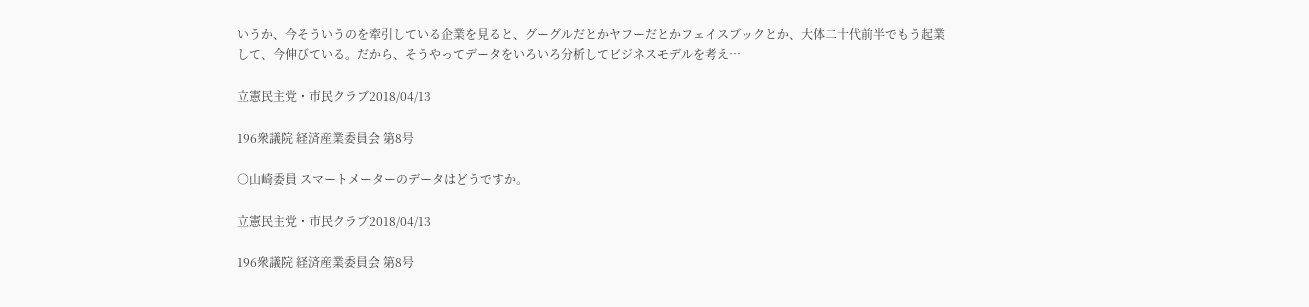いうか、今そういうのを牽引している企業を見ると、グーグルだとかヤフーだとかフェイスブックとか、大体二十代前半でもう起業して、今伸びている。だから、そうやってデータをいろいろ分析してビジネスモデルを考え…

立憲民主党・市民クラブ2018/04/13

196衆議院 経済産業委員会 第8号

○山崎委員 スマートメーターのデータはどうですか。

立憲民主党・市民クラブ2018/04/13

196衆議院 経済産業委員会 第8号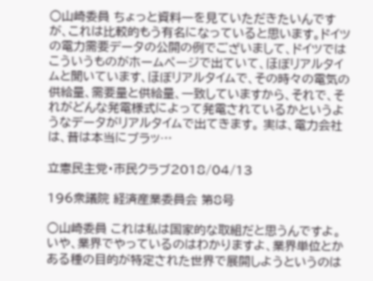○山崎委員 ちょっと資料一を見ていただきたいんですが、これは比較的もう有名になっていると思います。ドイツの電力需要データの公開の例でございまして、ドイツではこういうものがホームページで出ていて、ほぼリアルタイムと聞いています、ほぼリアルタイムで、その時々の電気の供給量、需要量と供給量、一致していますから、それで、それがどんな発電様式によって発電されているかというようなデータがリアルタイムで出てきます。 実は、電力会社は、昔は本当にブラッ…

立憲民主党・市民クラブ2018/04/13

196衆議院 経済産業委員会 第8号

○山崎委員 これは私は国家的な取組だと思うんですよ。いや、業界でやっているのはわかりますよ、業界単位とかある種の目的が特定された世界で展開しようというのは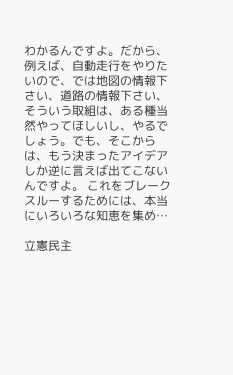わかるんですよ。だから、例えば、自動走行をやりたいので、では地図の情報下さい、道路の情報下さい、そういう取組は、ある種当然やってほしいし、やるでしょう。でも、そこからは、もう決まったアイデアしか逆に言えば出てこないんですよ。 これをブレークスルーするためには、本当にいろいろな知恵を集め…

立憲民主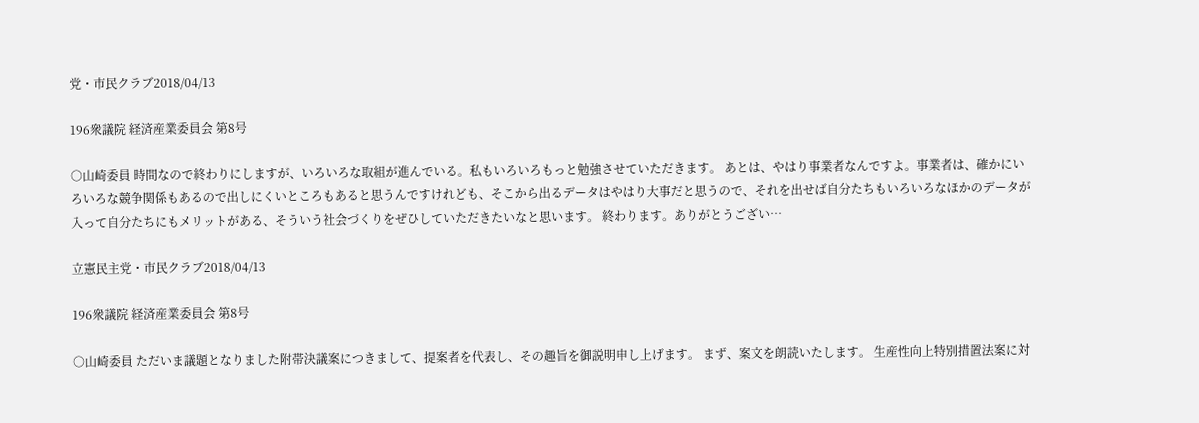党・市民クラブ2018/04/13

196衆議院 経済産業委員会 第8号

○山崎委員 時間なので終わりにしますが、いろいろな取組が進んでいる。私もいろいろもっと勉強させていただきます。 あとは、やはり事業者なんですよ。事業者は、確かにいろいろな競争関係もあるので出しにくいところもあると思うんですけれども、そこから出るデータはやはり大事だと思うので、それを出せば自分たちもいろいろなほかのデータが入って自分たちにもメリットがある、そういう社会づくりをぜひしていただきたいなと思います。 終わります。ありがとうござい…

立憲民主党・市民クラブ2018/04/13

196衆議院 経済産業委員会 第8号

○山崎委員 ただいま議題となりました附帯決議案につきまして、提案者を代表し、その趣旨を御説明申し上げます。 まず、案文を朗読いたします。 生産性向上特別措置法案に対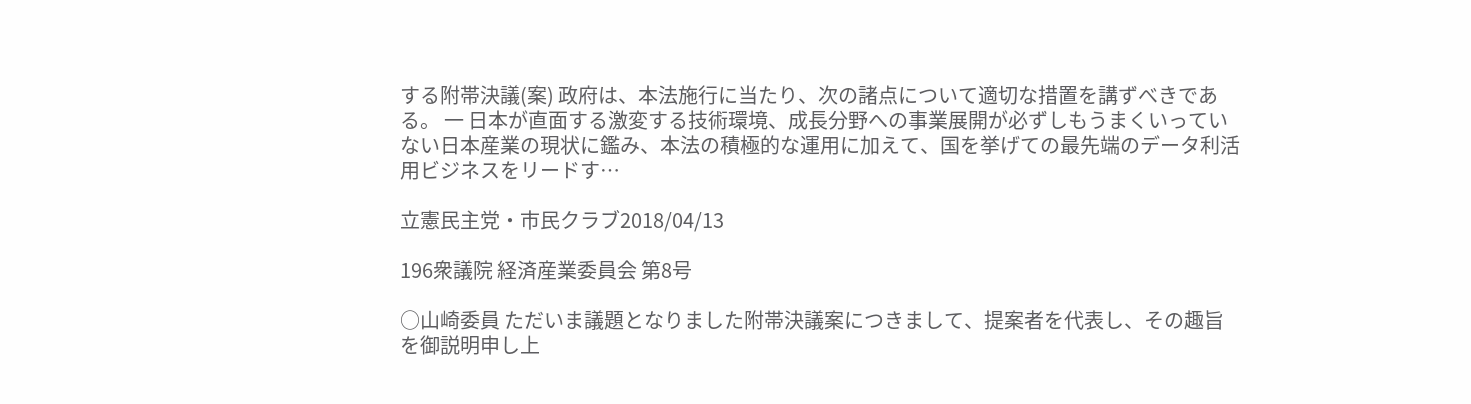する附帯決議(案) 政府は、本法施行に当たり、次の諸点について適切な措置を講ずべきである。 一 日本が直面する激変する技術環境、成長分野への事業展開が必ずしもうまくいっていない日本産業の現状に鑑み、本法の積極的な運用に加えて、国を挙げての最先端のデータ利活用ビジネスをリードす…

立憲民主党・市民クラブ2018/04/13

196衆議院 経済産業委員会 第8号

○山崎委員 ただいま議題となりました附帯決議案につきまして、提案者を代表し、その趣旨を御説明申し上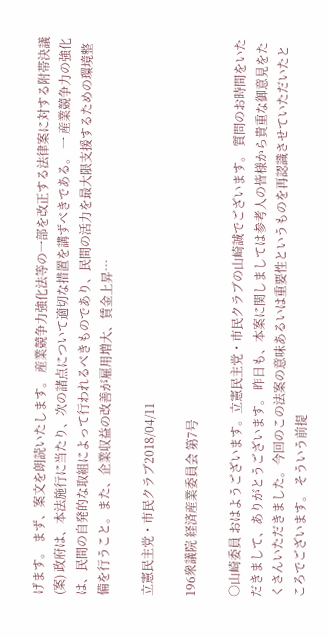げます。 まず、案文を朗読いたします。 産業競争力強化法等の一部を改正する法律案に対する附帯決議(案) 政府は、本法施行に当たり、次の諸点について適切な措置を講ずべきである。 一 産業競争力の強化は、民間の自発的な取組によって行われるべきものであり、民間の活力を最大限支援するための環境整備を行うこと。また、企業収益の改善が雇用増大、賃金上昇…

立憲民主党・市民クラブ2018/04/11

196衆議院 経済産業委員会 第7号

○山崎委員 おはようございます。立憲民主党・市民クラブの山崎誠でございます。 質問のお時間をいただきまして、ありがとうございます。 昨日も、本案に関しましては参考人の皆様から貴重な御意見をたくさんいただきました。今回のこの法案の意味あるいは重要性というものを再認識させていただいたところでございます。 そういう前提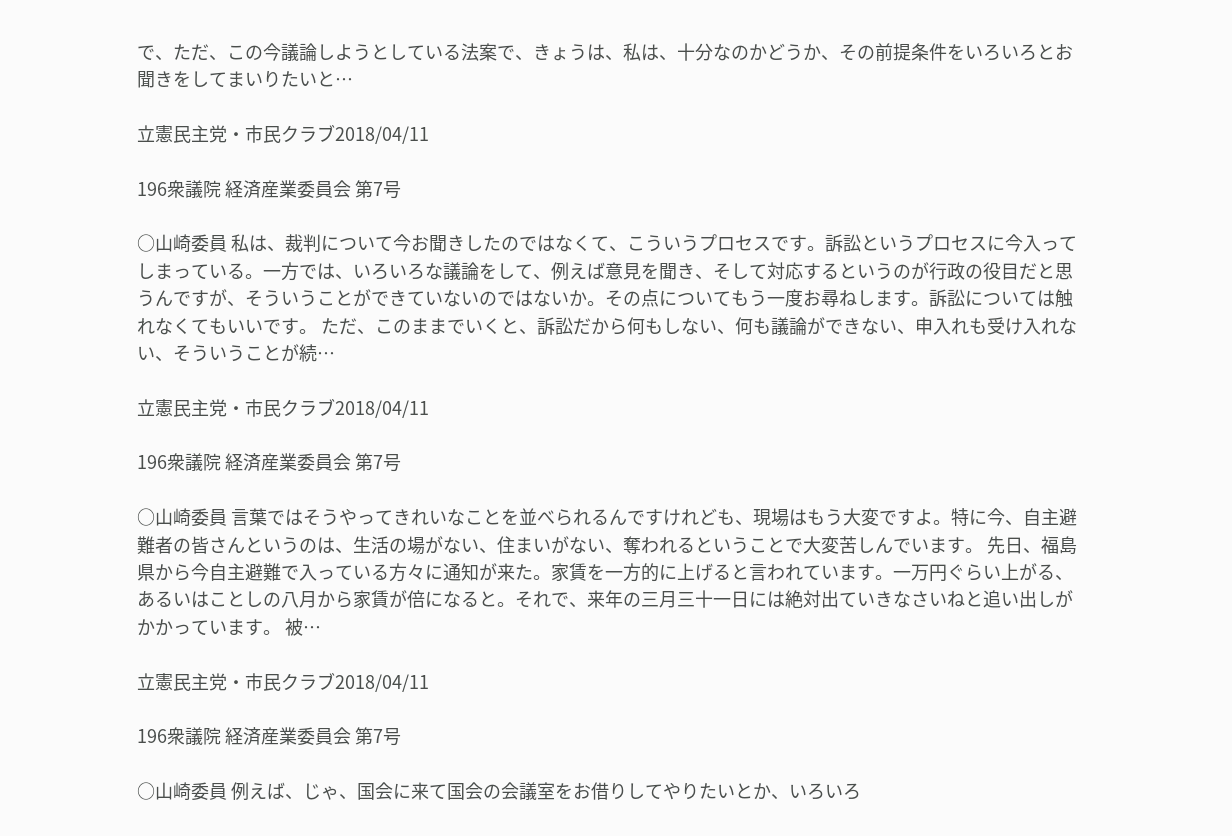で、ただ、この今議論しようとしている法案で、きょうは、私は、十分なのかどうか、その前提条件をいろいろとお聞きをしてまいりたいと…

立憲民主党・市民クラブ2018/04/11

196衆議院 経済産業委員会 第7号

○山崎委員 私は、裁判について今お聞きしたのではなくて、こういうプロセスです。訴訟というプロセスに今入ってしまっている。一方では、いろいろな議論をして、例えば意見を聞き、そして対応するというのが行政の役目だと思うんですが、そういうことができていないのではないか。その点についてもう一度お尋ねします。訴訟については触れなくてもいいです。 ただ、このままでいくと、訴訟だから何もしない、何も議論ができない、申入れも受け入れない、そういうことが続…

立憲民主党・市民クラブ2018/04/11

196衆議院 経済産業委員会 第7号

○山崎委員 言葉ではそうやってきれいなことを並べられるんですけれども、現場はもう大変ですよ。特に今、自主避難者の皆さんというのは、生活の場がない、住まいがない、奪われるということで大変苦しんでいます。 先日、福島県から今自主避難で入っている方々に通知が来た。家賃を一方的に上げると言われています。一万円ぐらい上がる、あるいはことしの八月から家賃が倍になると。それで、来年の三月三十一日には絶対出ていきなさいねと追い出しがかかっています。 被…

立憲民主党・市民クラブ2018/04/11

196衆議院 経済産業委員会 第7号

○山崎委員 例えば、じゃ、国会に来て国会の会議室をお借りしてやりたいとか、いろいろ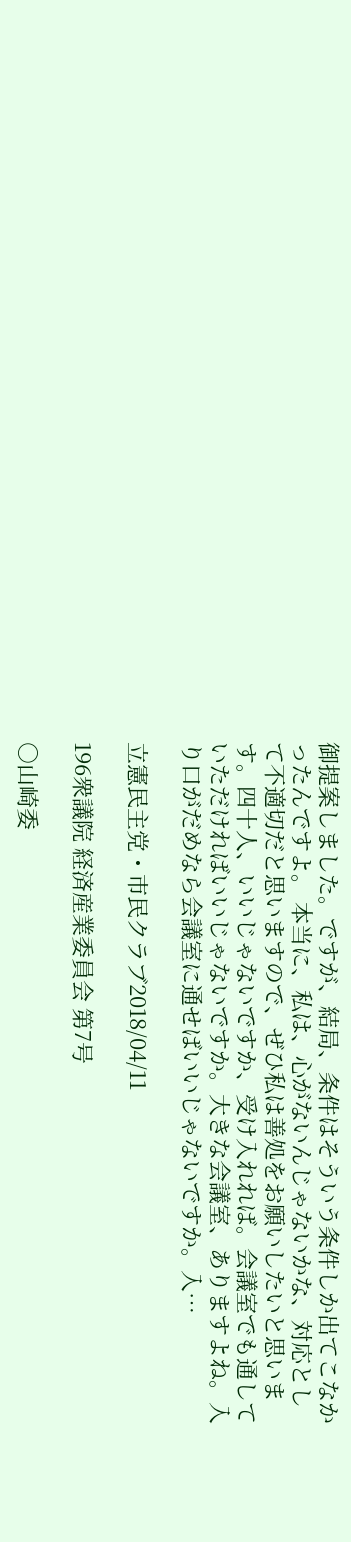御提案しました。ですが、結局、条件はそういう条件しか出てこなかったんですよ。 本当に、私は、心がないんじゃないかな、対応として不適切だと思いますので、ぜひ私は善処をお願いしたいと思います。四十人、いいじゃないですか、受け入れれば。会議室でも通していただければいいじゃないですか。大きな会議室、ありますよね。入り口がだめなら会議室に通せばいいじゃないですか。入…

立憲民主党・市民クラブ2018/04/11

196衆議院 経済産業委員会 第7号

○山崎委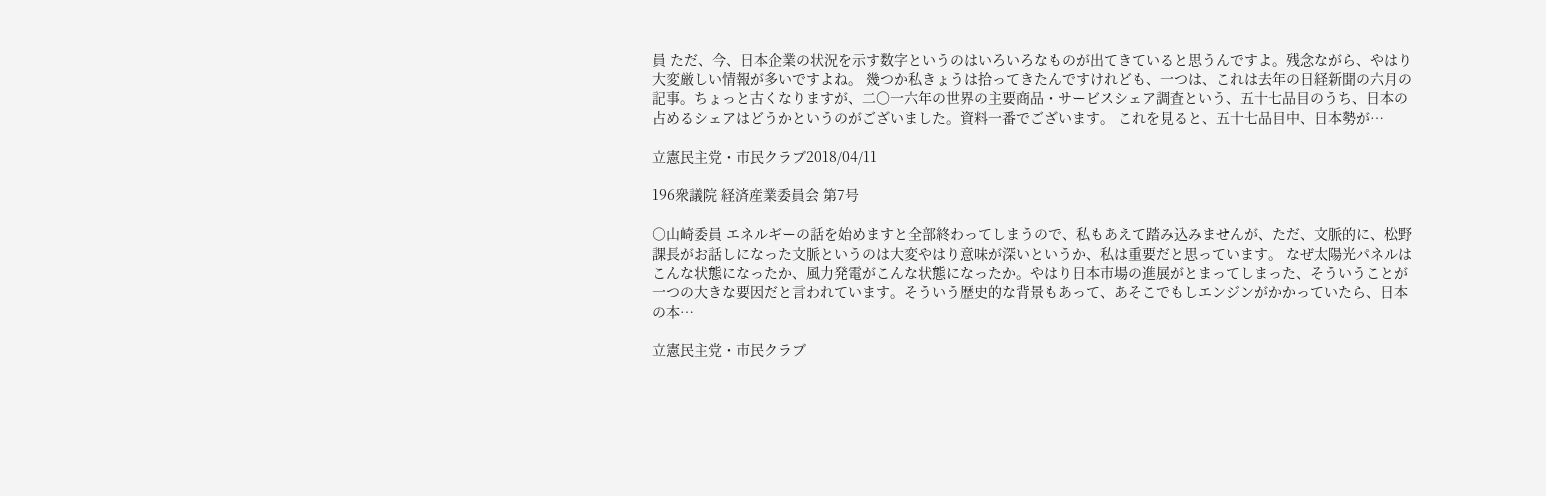員 ただ、今、日本企業の状況を示す数字というのはいろいろなものが出てきていると思うんですよ。残念ながら、やはり大変厳しい情報が多いですよね。 幾つか私きょうは拾ってきたんですけれども、一つは、これは去年の日経新聞の六月の記事。ちょっと古くなりますが、二〇一六年の世界の主要商品・サービスシェア調査という、五十七品目のうち、日本の占めるシェアはどうかというのがございました。資料一番でございます。 これを見ると、五十七品目中、日本勢が…

立憲民主党・市民クラブ2018/04/11

196衆議院 経済産業委員会 第7号

○山崎委員 エネルギーの話を始めますと全部終わってしまうので、私もあえて踏み込みませんが、ただ、文脈的に、松野課長がお話しになった文脈というのは大変やはり意味が深いというか、私は重要だと思っています。 なぜ太陽光パネルはこんな状態になったか、風力発電がこんな状態になったか。やはり日本市場の進展がとまってしまった、そういうことが一つの大きな要因だと言われています。そういう歴史的な背景もあって、あそこでもしエンジンがかかっていたら、日本の本…

立憲民主党・市民クラブ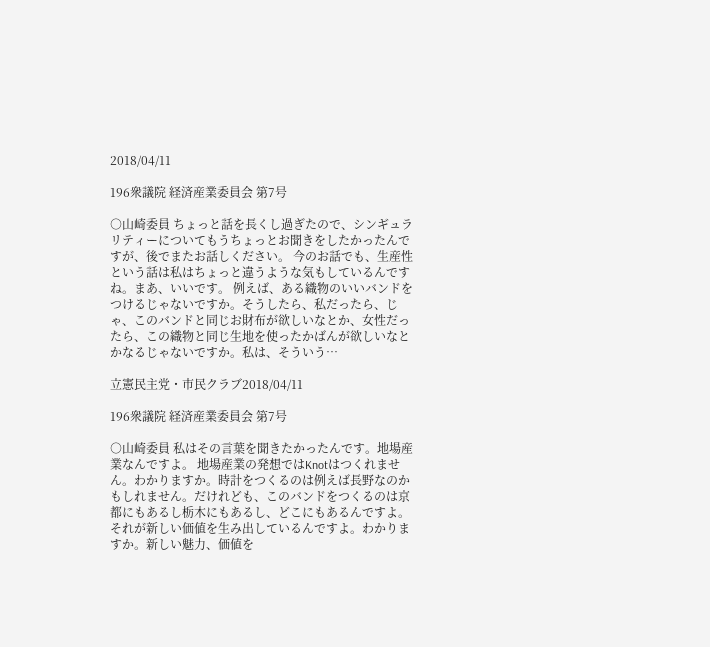2018/04/11

196衆議院 経済産業委員会 第7号

○山崎委員 ちょっと話を長くし過ぎたので、シンギュラリティーについてもうちょっとお聞きをしたかったんですが、後でまたお話しください。 今のお話でも、生産性という話は私はちょっと違うような気もしているんですね。まあ、いいです。 例えば、ある織物のいいバンドをつけるじゃないですか。そうしたら、私だったら、じゃ、このバンドと同じお財布が欲しいなとか、女性だったら、この織物と同じ生地を使ったかばんが欲しいなとかなるじゃないですか。私は、そういう…

立憲民主党・市民クラブ2018/04/11

196衆議院 経済産業委員会 第7号

○山崎委員 私はその言葉を聞きたかったんです。地場産業なんですよ。 地場産業の発想ではKnotはつくれません。わかりますか。時計をつくるのは例えば長野なのかもしれません。だけれども、このバンドをつくるのは京都にもあるし栃木にもあるし、どこにもあるんですよ。それが新しい価値を生み出しているんですよ。わかりますか。新しい魅力、価値を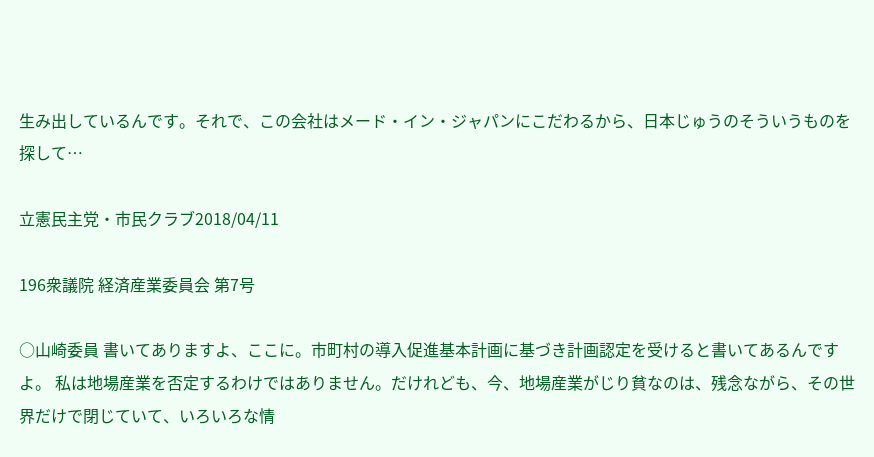生み出しているんです。それで、この会社はメード・イン・ジャパンにこだわるから、日本じゅうのそういうものを探して…

立憲民主党・市民クラブ2018/04/11

196衆議院 経済産業委員会 第7号

○山崎委員 書いてありますよ、ここに。市町村の導入促進基本計画に基づき計画認定を受けると書いてあるんですよ。 私は地場産業を否定するわけではありません。だけれども、今、地場産業がじり貧なのは、残念ながら、その世界だけで閉じていて、いろいろな情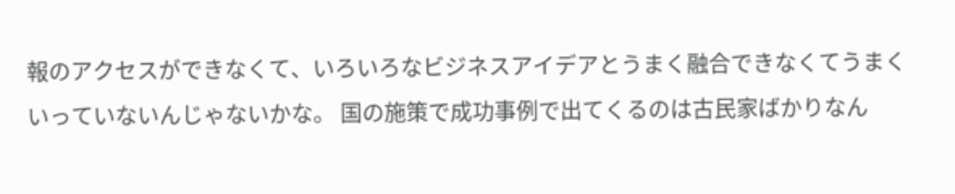報のアクセスができなくて、いろいろなビジネスアイデアとうまく融合できなくてうまくいっていないんじゃないかな。 国の施策で成功事例で出てくるのは古民家ばかりなん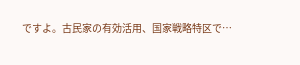ですよ。古民家の有効活用、国家戦略特区で…